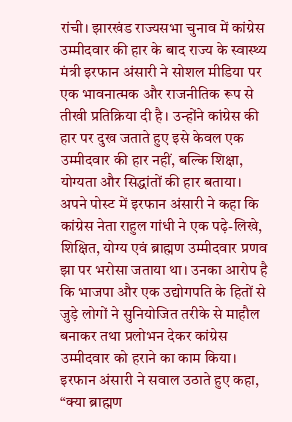रांची। झारखंड राज्यसभा चुनाव में कांग्रेस उम्मीदवार की हार के बाद राज्य के स्वास्थ्य मंत्री इरफान अंसारी ने सोशल मीडिया पर एक भावनात्मक और राजनीतिक रूप से तीखी प्रतिक्रिया दी है। उन्होंने कांग्रेस की हार पर दुख जताते हुए इसे केवल एक उम्मीदवार की हार नहीं, बल्कि शिक्षा, योग्यता और सिद्धांतों की हार बताया।
अपने पोस्ट में इरफान अंसारी ने कहा कि कांग्रेस नेता राहुल गांधी ने एक पढ़े-लिखे, शिक्षित, योग्य एवं ब्राह्मण उम्मीदवार प्रणव झा पर भरोसा जताया था। उनका आरोप है कि भाजपा और एक उद्योगपति के हितों से जुड़े लोगों ने सुनियोजित तरीके से माहौल बनाकर तथा प्रलोभन देकर कांग्रेस उम्मीदवार को हराने का काम किया।
इरफान अंसारी ने सवाल उठाते हुए कहा, “क्या ब्राह्मण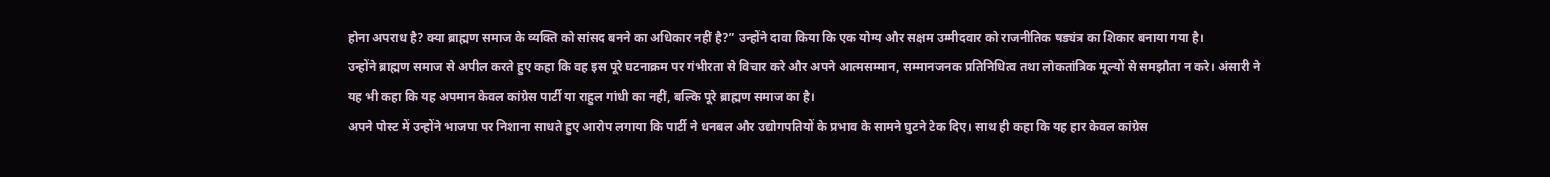होना अपराध है? क्या ब्राह्मण समाज के व्यक्ति को सांसद बनने का अधिकार नहीं है?” उन्होंने दावा किया कि एक योग्य और सक्षम उम्मीदवार को राजनीतिक षड्यंत्र का शिकार बनाया गया है।
उन्होंने ब्राह्मण समाज से अपील करते हुए कहा कि वह इस पूरे घटनाक्रम पर गंभीरता से विचार करे और अपने आत्मसम्मान, सम्मानजनक प्रतिनिधित्व तथा लोकतांत्रिक मूल्यों से समझौता न करे। अंसारी ने यह भी कहा कि यह अपमान केवल कांग्रेस पार्टी या राहुल गांधी का नहीं, बल्कि पूरे ब्राह्मण समाज का है।
अपने पोस्ट में उन्होंने भाजपा पर निशाना साधते हुए आरोप लगाया कि पार्टी ने धनबल और उद्योगपतियों के प्रभाव के सामने घुटने टेक दिए। साथ ही कहा कि यह हार केवल कांग्रेस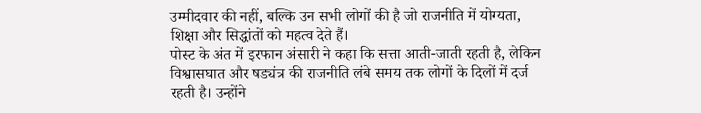उम्मीदवार की नहीं, बल्कि उन सभी लोगों की है जो राजनीति में योग्यता, शिक्षा और सिद्धांतों को महत्व देते हैं।
पोस्ट के अंत में इरफान अंसारी ने कहा कि सत्ता आती-जाती रहती है, लेकिन विश्वासघात और षड्यंत्र की राजनीति लंबे समय तक लोगों के दिलों में दर्ज रहती है। उन्होंने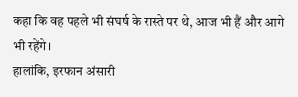कहा कि वह पहले भी संघर्ष के रास्ते पर थे, आज भी हैं और आगे भी रहेंगे।
हालांकि, इरफान अंसारी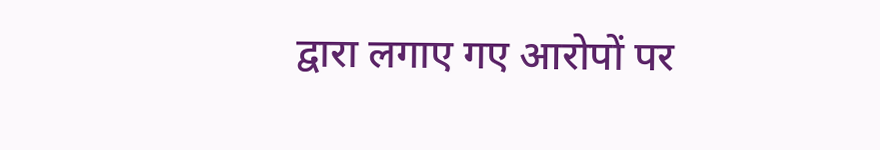द्वारा लगाए गए आरोपों पर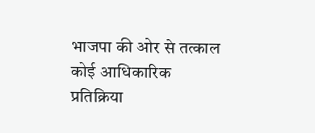भाजपा की ओर से तत्काल कोई आधिकारिक प्रतिक्रिया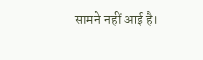सामने नहीं आई है।